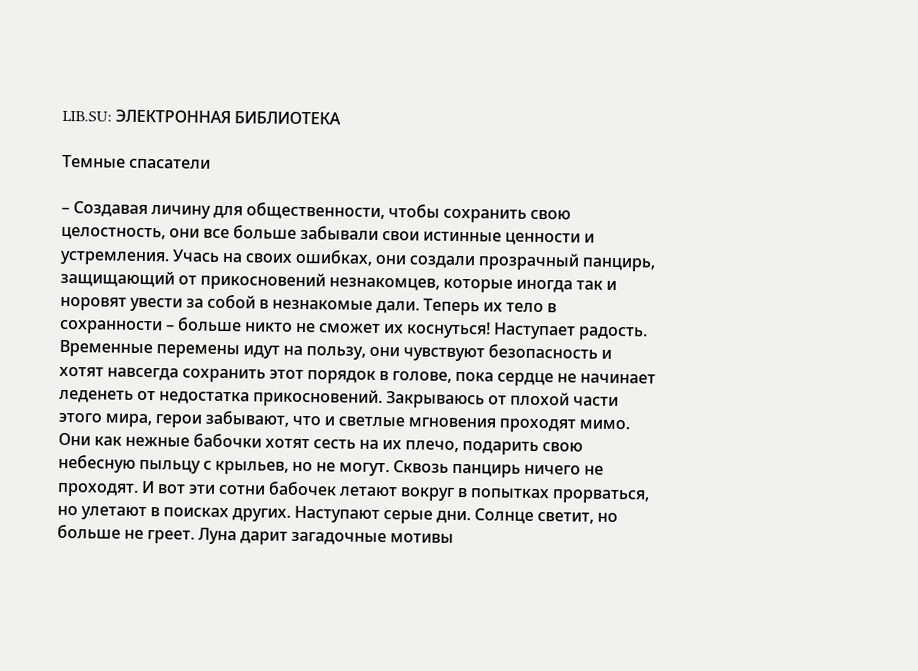LIB.SU: ЭЛЕКТРОННАЯ БИБЛИОТЕКА

Темные спасатели

– Создавая личину для общественности, чтобы сохранить свою целостность, они все больше забывали свои истинные ценности и устремления. Учась на своих ошибках, они создали прозрачный панцирь, защищающий от прикосновений незнакомцев, которые иногда так и норовят увести за собой в незнакомые дали. Теперь их тело в сохранности – больше никто не сможет их коснуться! Наступает радость. Временные перемены идут на пользу, они чувствуют безопасность и хотят навсегда сохранить этот порядок в голове, пока сердце не начинает леденеть от недостатка прикосновений. Закрываюсь от плохой части этого мира, герои забывают, что и светлые мгновения проходят мимо. Они как нежные бабочки хотят сесть на их плечо, подарить свою небесную пыльцу с крыльев, но не могут. Сквозь панцирь ничего не проходят. И вот эти сотни бабочек летают вокруг в попытках прорваться, но улетают в поисках других. Наступают серые дни. Солнце светит, но больше не греет. Луна дарит загадочные мотивы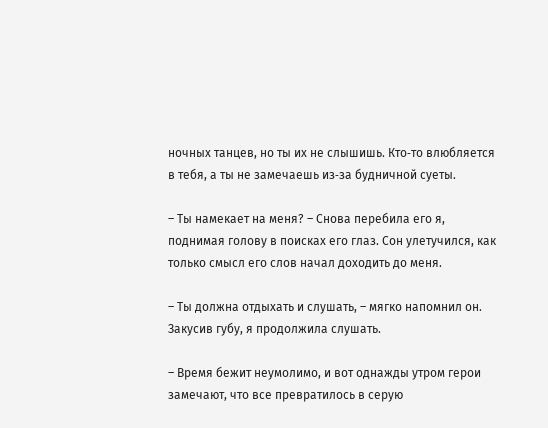ночных танцев, но ты их не слышишь. Кто‑то влюбляется в тебя, а ты не замечаешь из‑за будничной суеты.

– Ты намекает на меня? – Снова перебила его я, поднимая голову в поисках его глаз. Сон улетучился, как только смысл его слов начал доходить до меня.

– Ты должна отдыхать и слушать, – мягко напомнил он. Закусив губу, я продолжила слушать.

– Время бежит неумолимо, и вот однажды утром герои замечают, что все превратилось в серую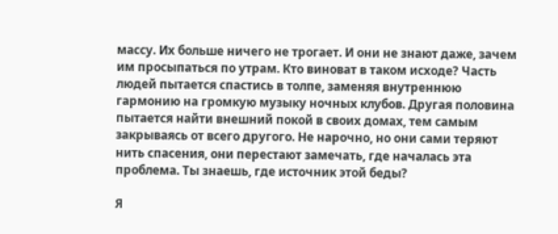массу. Их больше ничего не трогает. И они не знают даже, зачем им просыпаться по утрам. Кто виноват в таком исходе? Часть людей пытается спастись в толпе, заменяя внутреннюю гармонию на громкую музыку ночных клубов. Другая половина пытается найти внешний покой в своих домах, тем самым закрываясь от всего другого. Не нарочно, но они сами теряют нить спасения, они перестают замечать, где началась эта проблема. Ты знаешь, где источник этой беды?

Я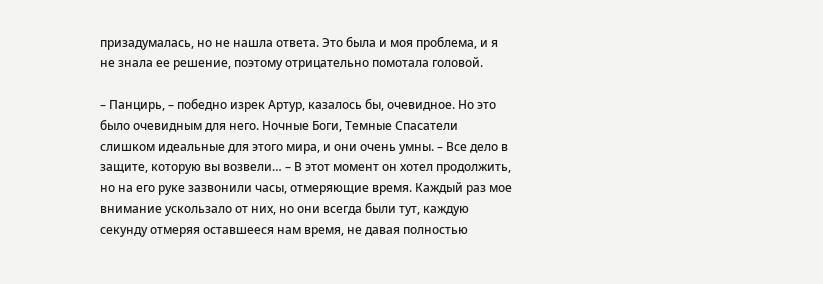призадумалась, но не нашла ответа. Это была и моя проблема, и я не знала ее решение, поэтому отрицательно помотала головой.

– Панцирь, – победно изрек Артур, казалось бы, очевидное. Но это было очевидным для него. Ночные Боги, Темные Спасатели слишком идеальные для этого мира, и они очень умны. – Все дело в защите, которую вы возвели… – В этот момент он хотел продолжить, но на его руке зазвонили часы, отмеряющие время. Каждый раз мое внимание ускользало от них, но они всегда были тут, каждую секунду отмеряя оставшееся нам время, не давая полностью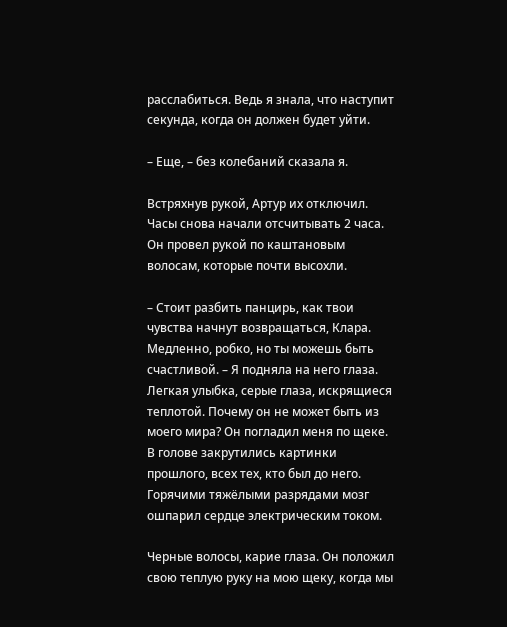расслабиться. Ведь я знала, что наступит секунда, когда он должен будет уйти.

– Еще, – без колебаний сказала я.

Встряхнув рукой, Артур их отключил. Часы снова начали отсчитывать 2 часа. Он провел рукой по каштановым волосам, которые почти высохли.

– Стоит разбить панцирь, как твои чувства начнут возвращаться, Клара. Медленно, робко, но ты можешь быть счастливой. – Я подняла на него глаза. Легкая улыбка, серые глаза, искрящиеся теплотой. Почему он не может быть из моего мира? Он погладил меня по щеке. В голове закрутились картинки прошлого, всех тех, кто был до него. Горячими тяжёлыми разрядами мозг ошпарил сердце электрическим током.

Черные волосы, карие глаза. Он положил свою теплую руку на мою щеку, когда мы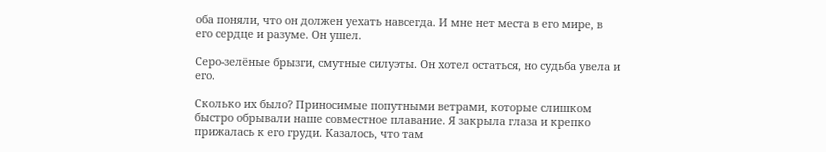оба поняли, что он должен уехать навсегда. И мне нет места в его мире, в его сердце и разуме. Он ушел.

Серо‑зелёные брызги, смутные силуэты. Он хотел остаться, но судьба увела и его.

Сколько их было? Приносимые попутными ветрами, которые слишком быстро обрывали наше совместное плавание. Я закрыла глаза и крепко прижалась к его груди. Казалось, что там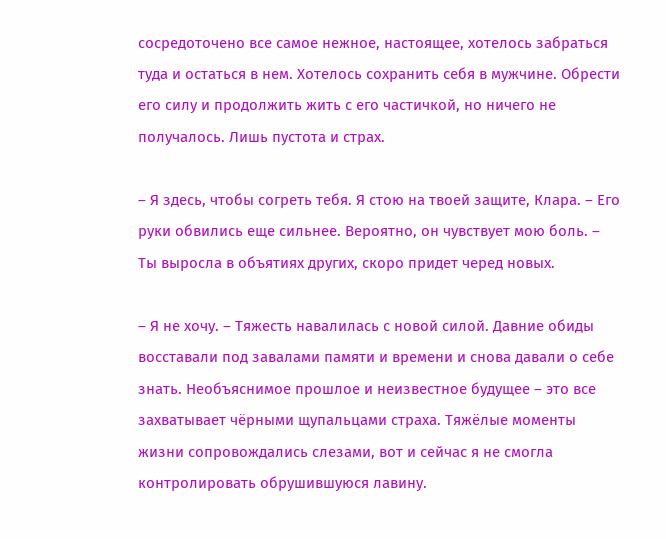сосредоточено все самое нежное, настоящее, хотелось забраться туда и остаться в нем. Хотелось сохранить себя в мужчине. Обрести его силу и продолжить жить с его частичкой, но ничего не получалось. Лишь пустота и страх.

– Я здесь, чтобы согреть тебя. Я стою на твоей защите, Клара. – Его руки обвились еще сильнее. Вероятно, он чувствует мою боль. – Ты выросла в объятиях других, скоро придет черед новых.

– Я не хочу. – Тяжесть навалилась с новой силой. Давние обиды восставали под завалами памяти и времени и снова давали о себе знать. Необъяснимое прошлое и неизвестное будущее – это все захватывает чёрными щупальцами страха. Тяжёлые моменты жизни сопровождались слезами, вот и сейчас я не смогла контролировать обрушившуюся лавину.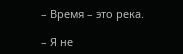– Время – это река.

– Я не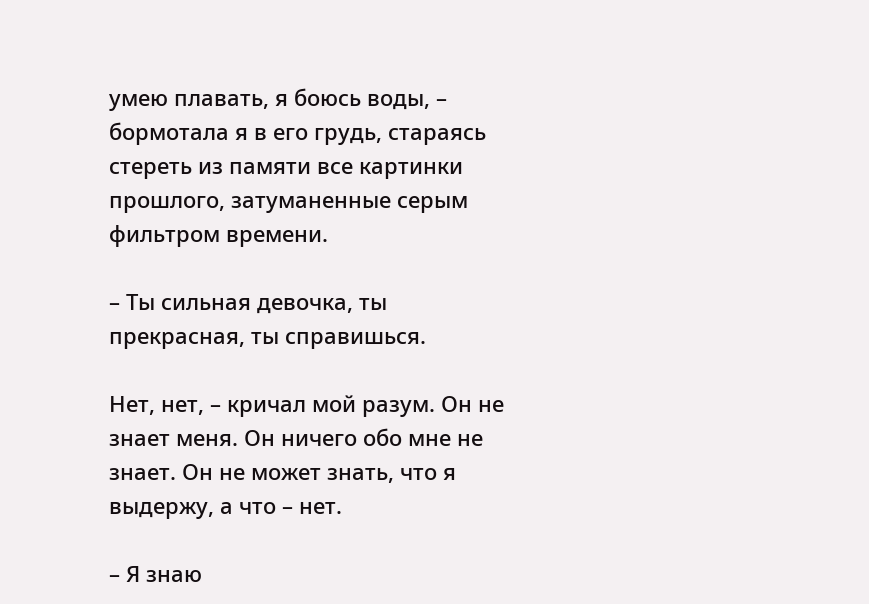умею плавать, я боюсь воды, – бормотала я в его грудь, стараясь стереть из памяти все картинки прошлого, затуманенные серым фильтром времени.

– Ты сильная девочка, ты прекрасная, ты справишься.

Нет, нет, – кричал мой разум. Он не знает меня. Он ничего обо мне не знает. Он не может знать, что я выдержу, а что – нет.

– Я знаю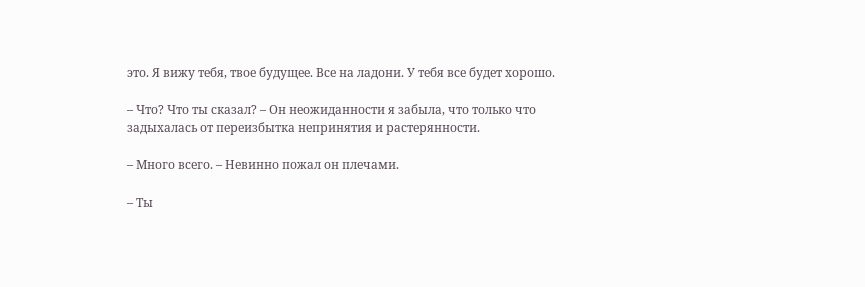это. Я вижу тебя, твое будущее. Все на ладони. У тебя все будет хорошо.

– Что? Что ты сказал? – Он неожиданности я забыла, что только что задыхалась от переизбытка непринятия и растерянности.

– Много всего. – Невинно пожал он плечами.

– Ты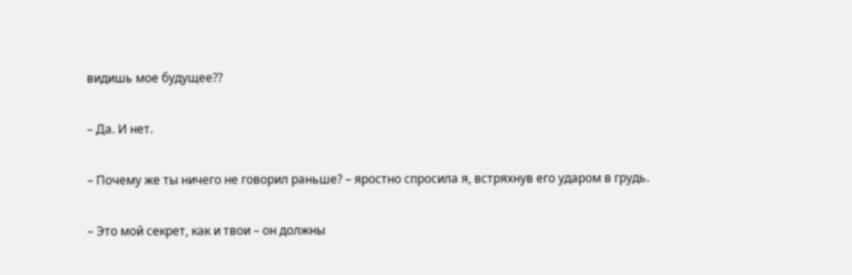видишь мое будущее??

– Да. И нет.

– Почему же ты ничего не говорил раньше? – яростно спросила я, встряхнув его ударом в грудь.

– Это мой секрет, как и твои – он должны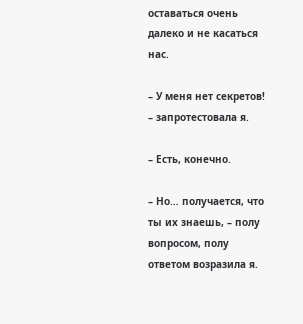оставаться очень далеко и не касаться нас.

– У меня нет секретов! – запротестовала я.

– Есть, конечно.

– Но… получается, что ты их знаешь, – полу вопросом, полу ответом возразила я.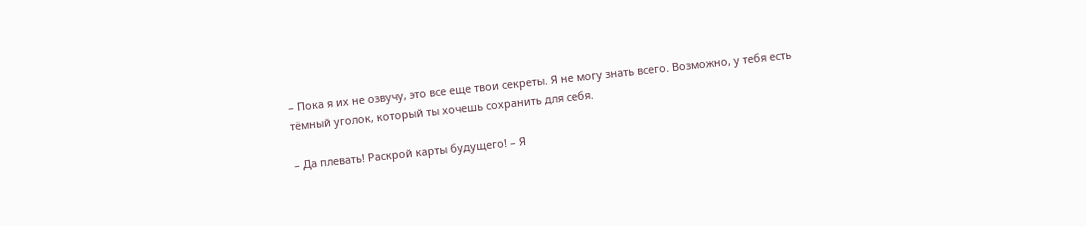– Пока я их не озвучу, это все еще твои секреты. Я не могу знать всего. Возможно, у тебя есть тёмный уголок, который ты хочешь сохранить для себя.

– Да плевать! Раскрой карты будущего! – Я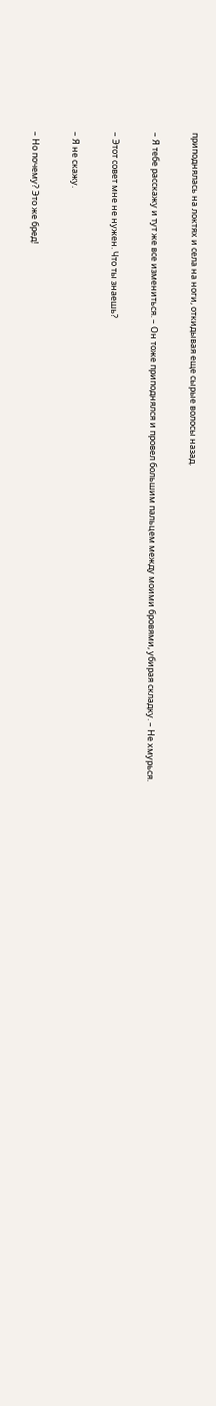приподнялась на локтях и села на ноги, откидывая еще сырые волосы назад.

– Я тебе расскажу и тут же все измениться. – Он тоже приподнялся и провел большим пальцем между моими бровями, убирая складку. – Не хмурься.

– Этот совет мне не нужен. Что ты знаешь?

– Я не скажу.

– Но почему? Это же бред!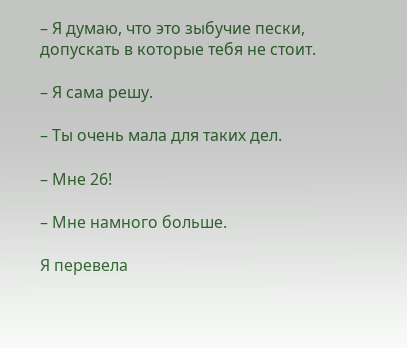– Я думаю, что это зыбучие пески, допускать в которые тебя не стоит.

– Я сама решу.

– Ты очень мала для таких дел.

– Мне 26!

– Мне намного больше.

Я перевела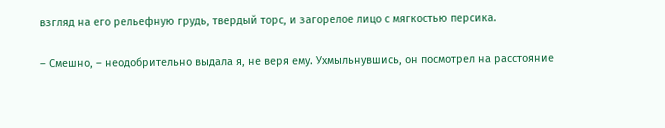взгляд на его рельефную грудь, твердый торс, и загорелое лицо с мягкостью персика.

– Смешно, – неодобрительно выдала я, не веря ему. Ухмыльнувшись, он посмотрел на расстояние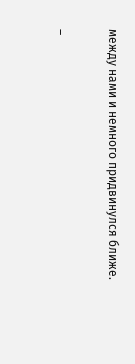между нами и немного придвинулся ближе.

–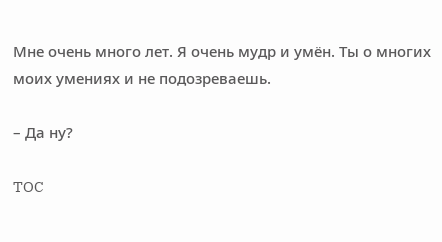Мне очень много лет. Я очень мудр и умён. Ты о многих моих умениях и не подозреваешь.

– Да ну?

TOC